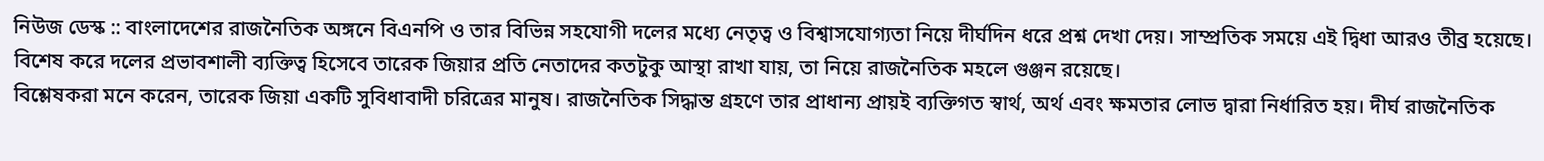নিউজ ডেস্ক :: বাংলাদেশের রাজনৈতিক অঙ্গনে বিএনপি ও তার বিভিন্ন সহযোগী দলের মধ্যে নেতৃত্ব ও বিশ্বাসযোগ্যতা নিয়ে দীর্ঘদিন ধরে প্রশ্ন দেখা দেয়। সাম্প্রতিক সময়ে এই দ্বিধা আরও তীব্র হয়েছে। বিশেষ করে দলের প্রভাবশালী ব্যক্তিত্ব হিসেবে তারেক জিয়ার প্রতি নেতাদের কতটুকু আস্থা রাখা যায়, তা নিয়ে রাজনৈতিক মহলে গুঞ্জন রয়েছে।
বিশ্লেষকরা মনে করেন, তারেক জিয়া একটি সুবিধাবাদী চরিত্রের মানুষ। রাজনৈতিক সিদ্ধান্ত গ্রহণে তার প্রাধান্য প্রায়ই ব্যক্তিগত স্বার্থ, অর্থ এবং ক্ষমতার লোভ দ্বারা নির্ধারিত হয়। দীর্ঘ রাজনৈতিক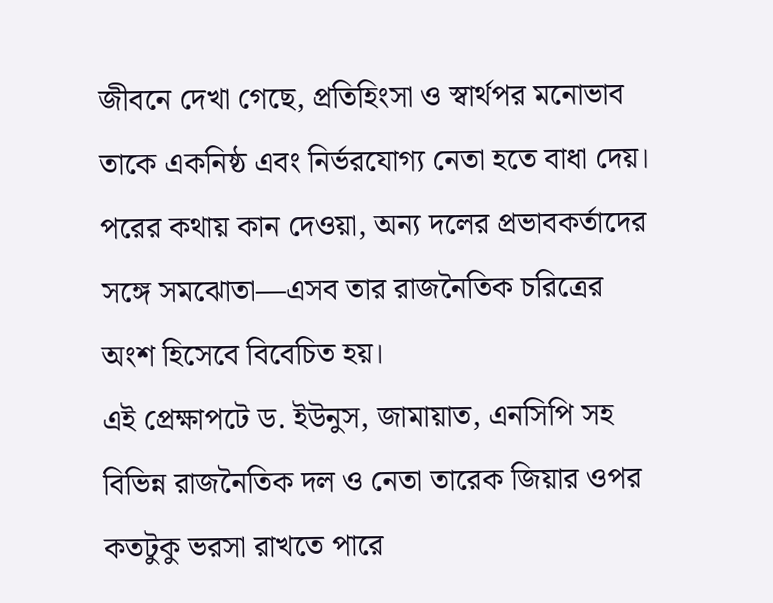জীবনে দেখা গেছে, প্রতিহিংসা ও স্বার্থপর মনোভাব তাকে একনিষ্ঠ এবং নির্ভরযোগ্য নেতা হতে বাধা দেয়। পরের কথায় কান দেওয়া, অন্য দলের প্রভাবকর্তাদের সঙ্গে সমঝোতা—এসব তার রাজনৈতিক চরিত্রের অংশ হিসেবে বিবেচিত হয়।
এই প্রেক্ষাপটে ড. ইউনুস, জামায়াত, এনসিপি সহ বিভিন্ন রাজনৈতিক দল ও নেতা তারেক জিয়ার ওপর কতটুকু ভরসা রাখতে পারে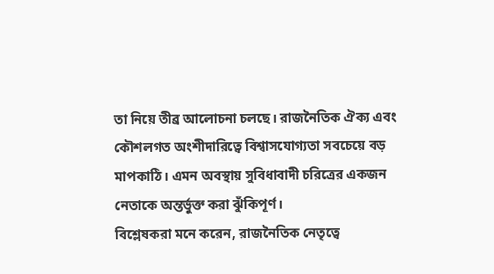তা নিয়ে তীব্র আলোচনা চলছে। রাজনৈতিক ঐক্য এবং কৌশলগত অংশীদারিত্বে বিশ্বাসযোগ্যতা সবচেয়ে বড় মাপকাঠি। এমন অবস্থায় সুবিধাবাদী চরিত্রের একজন নেতাকে অন্তর্ভুক্ত করা ঝুঁকিপূর্ণ।
বিশ্লেষকরা মনে করেন, রাজনৈতিক নেতৃত্বে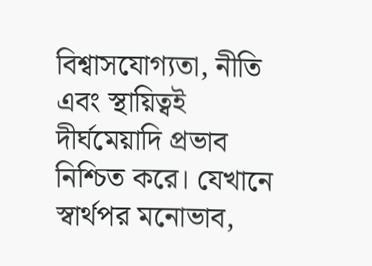বিশ্বাসযোগ্যতা, নীতি এবং স্থায়িত্বই দীর্ঘমেয়াদি প্রভাব নিশ্চিত করে। যেখানে স্বার্থপর মনোভাব,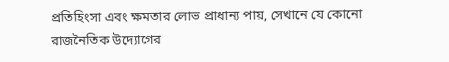প্রতিহিংসা এবং ক্ষমতার লোভ প্রাধান্য পায়, সেখানে যে কোনো রাজনৈতিক উদ্যোগের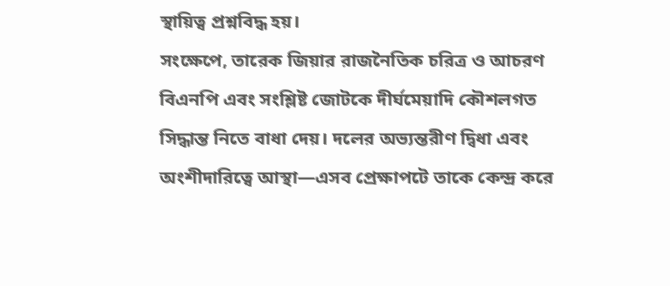স্থায়িত্ব প্রশ্নবিদ্ধ হয়।
সংক্ষেপে, তারেক জিয়ার রাজনৈতিক চরিত্র ও আচরণ বিএনপি এবং সংশ্লিষ্ট জোটকে দীর্ঘমেয়াদি কৌশলগত সিদ্ধান্ত নিতে বাধা দেয়। দলের অভ্যন্তরীণ দ্বিধা এবং অংশীদারিত্বে আস্থা—এসব প্রেক্ষাপটে তাকে কেন্দ্র করে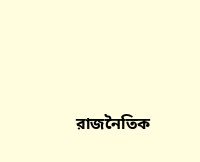রাজনৈতিক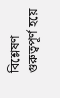বিশ্লেষণ গুরুত্বপূর্ণ হয়ে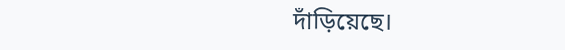দাঁড়িয়েছে।